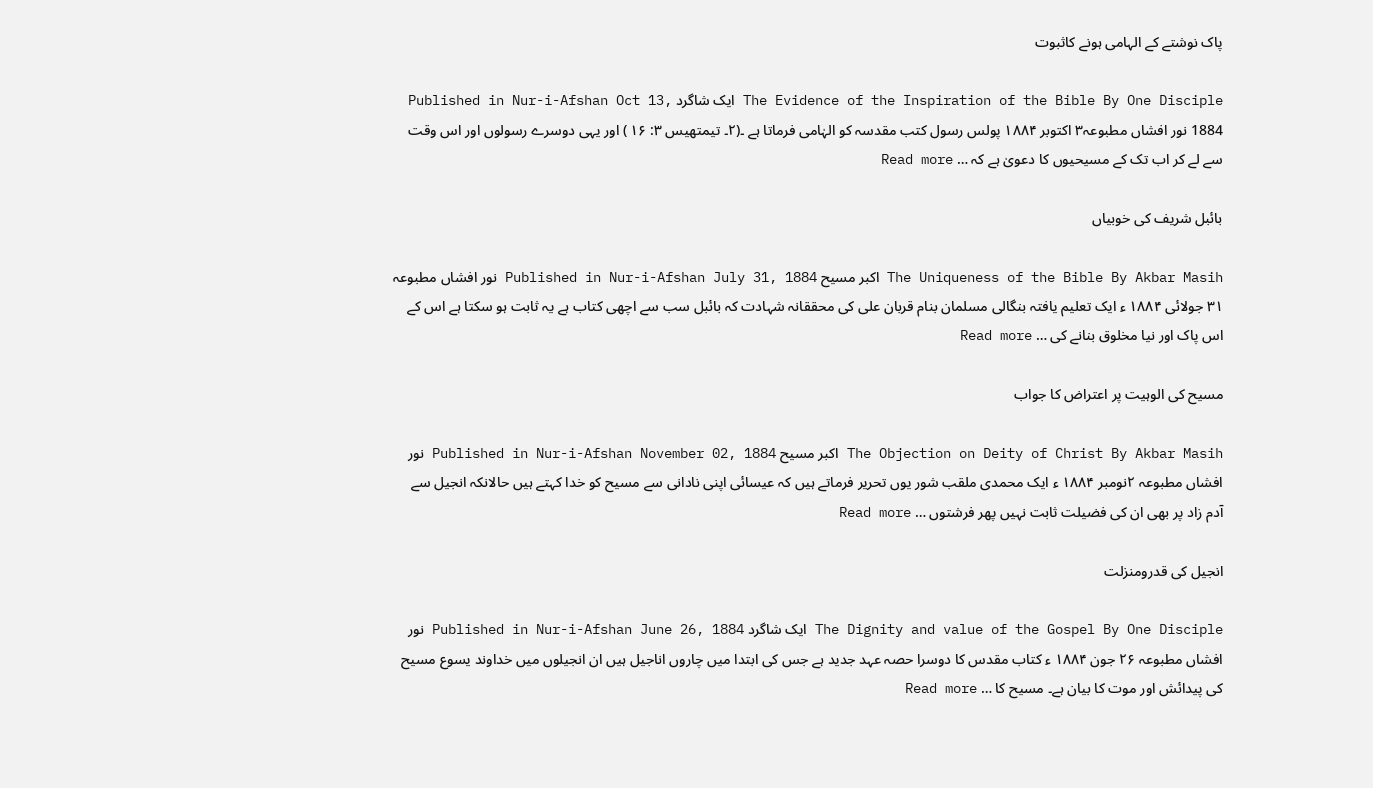پاک نوشتے کے الہامی ہونے کاثبوت

The Evidence of the Inspiration of the Bible By One Disciple ایک شاگرد Published in Nur-i-Afshan Oct 13, 1884 نور افشاں مطبوعہ۳ اکتوبر ۱۸۸۴ پولس رسول کتب مقدسہ کو الہٰامی فرماتا ہے ۔(۲۔ تیمتھیس ۳: ۱۶ ) اور یہی دوسرے رسولوں اور اس وقت سے لے کر اب تک کے مسیحیوں کا دعویٰ ہے کہ … Read more

بائبل شریف کی خوبیاں

The Uniqueness of the Bible By Akbar Masih اکبر مسیح Published in Nur-i-Afshan July 31, 1884 نور افشاں مطبوعہ ۳۱ جولائی ۱۸۸۴ ء ایک تعلیم یافتہ بنگالی مسلمان بنام قربان علی کی محققانہ شہادت کہ بائبل سب سے اچھی کتاب ہے یہ ثابت ہو سکتا ہے اس کے اس پاک اور نیا مخلوق بنانے کی … Read more

مسیح کی الوہیت پر اعتراض کا جواب

The Objection on Deity of Christ By Akbar Masih اکبر مسیح Published in Nur-i-Afshan November 02, 1884 نور افشاں مطبوعہ ۲نومبر ۱۸۸۴ ء ایک محمدی ملقب شور یوں تحریر فرماتے ہیں کہ عیسائی اپنی نادانی سے مسیح کو خدا کہتے ہیں حالانکہ انجیل سے آدم زاد پر بھی ان کی فضیلت ثابت نہیں پھر فرشتوں … Read more

انجیل کی قدرومنزلت

The Dignity and value of the Gospel By One Disciple ایک شاگرد Published in Nur-i-Afshan June 26, 1884 نور افشاں مطبوعہ ۲۶ جون ۱۸۸۴ ء کتاب مقدس کا دوسرا حصہ عہد جدید ہے جس کی ابتدا میں چاروں اناجیل ہیں ان انجیلوں میں خداوند یسوع مسیح کی پیدائش اور موت کا بیان ہے۔ مسیح کا … Read more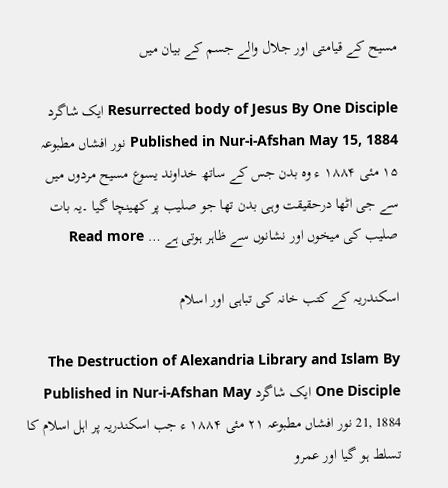مسیح کے قیامتی اور جلال والے جسم کے بیان میں

Resurrected body of Jesus By One Disciple ایک شاگرد Published in Nur-i-Afshan May 15, 1884 نور افشاں مطبوعہ ۱۵ مئی ۱۸۸۴ ء وہ بدن جس کے ساتھ خداوند یسوع مسیح مردوں میں سے جی اٹھا درحقیقت وہی بدن تھا جو صلیب پر کھینچا گیا ۔یہ بات صلیب کی میخوں اور نشانوں سے ظاہر ہوتی ہے … Read more

اسکندریہ کے کتب خانہ کی تباہی اور اسلام

The Destruction of Alexandria Library and Islam By One Disciple ایک شاگرد Published in Nur-i-Afshan May 21, 1884 نور افشاں مطبوعہ ۲۱ مئی ۱۸۸۴ ء جب اسکندریہ پر اہل اسلام کا تسلط ہو گیا اور عمرو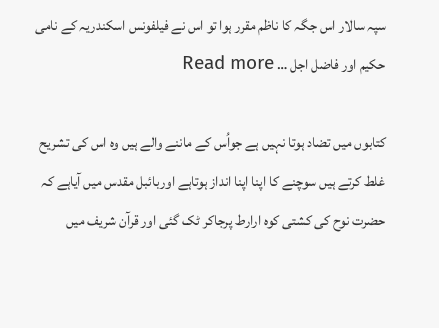سپہ سالار اس جگہ کا ناظم مقرر ہوا تو اس نے فیلفونس اسکندریہ کے نامی حکیم اور فاضل اجل … Read more

کتابوں میں تضاد ہوتا نہیں ہے جواُس کے ماننے والے ہیں وہ اس کی تشریح غلط کرتے ہیں سوچنے کا اپنا اپنا انداز ہوتاہے اوربائبل مقدس میں آیاہے کہ حضرت نوح کی کشتی کوہ ارارط پرجاکر ٹک گئی اور قرآن شریف میں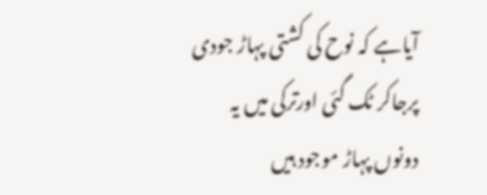آیاہے کہ نوح کی کشتی پہاڑ جودی پرجاکر ٹک گئی اورترکی میں یہ دونوں پہاڑ موجود ہیں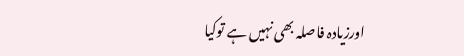اورزیادہ فاصلہ بھی نہیں ہے توکیا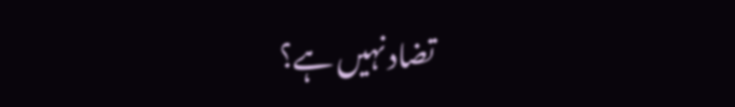تضاد نہیں ہے؟